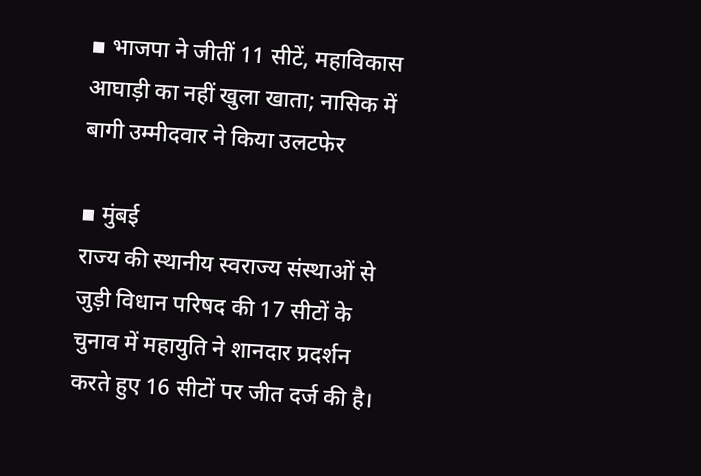▪ भाजपा ने जीतीं 11 सीटें, महाविकास आघाड़ी का नहीं खुला खाता; नासिक में बागी उम्मीदवार ने किया उलटफेर

▪ मुंबई
राज्य की स्थानीय स्वराज्य संस्थाओं से जुड़ी विधान परिषद की 17 सीटों के चुनाव में महायुति ने शानदार प्रदर्शन करते हुए 16 सीटों पर जीत दर्ज की है।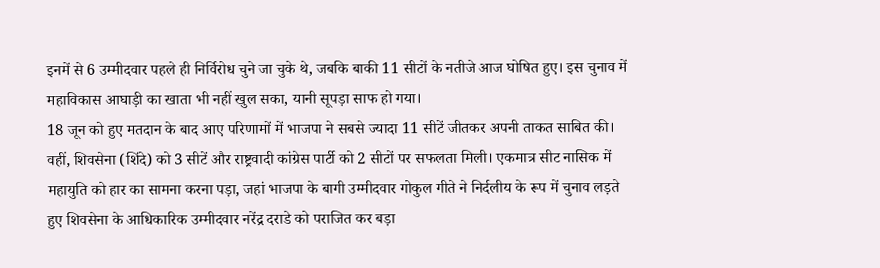इनमें से 6 उम्मीदवार पहले ही निर्विरोध चुने जा चुके थे, जबकि बाकी 11 सीटों के नतीजे आज घोषित हुए। इस चुनाव में महाविकास आघाड़ी का खाता भी नहीं खुल सका, यानी सूपड़ा साफ हो गया।
18 जून को हुए मतदान के बाद आए परिणामों में भाजपा ने सबसे ज्यादा 11 सीटें जीतकर अपनी ताकत साबित की। वहीं, शिवसेना (शिंदे) को 3 सीटें और राष्ट्रवादी कांग्रेस पार्टी को 2 सीटों पर सफलता मिली। एकमात्र सीट नासिक में महायुति को हार का सामना करना पड़ा, जहां भाजपा के बागी उम्मीदवार गोकुल गीते ने निर्दलीय के रूप में चुनाव लड़ते हुए शिवसेना के आधिकारिक उम्मीदवार नरेंद्र दराडे को पराजित कर बड़ा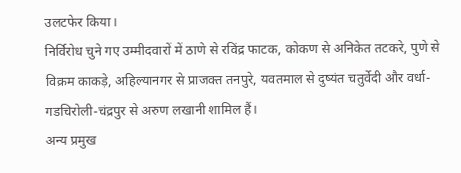उलटफेर किया।
निर्विरोध चुने गए उम्मीदवारों में ठाणे से रविंद्र फाटक, कोकण से अनिकेत तटकरे, पुणे से विक्रम काकड़े, अहिल्यानगर से प्राजक्त तनपुरे, यवतमाल से दुष्यंत चतुर्वेदी और वर्धा-गडचिरोली-चंद्रपुर से अरुण लखानी शामिल हैं।
अन्य प्रमुख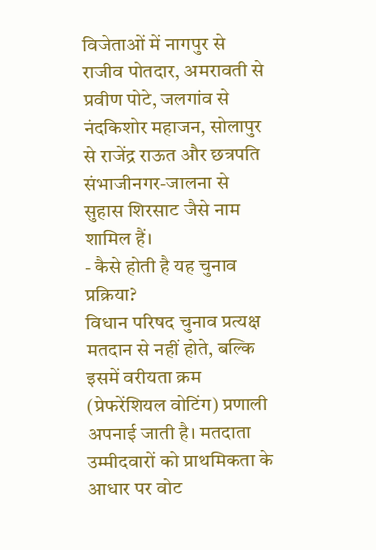विजेताओं में नागपुर से राजीव पोतदार, अमरावती से प्रवीण पोटे, जलगांव से नंदकिशोर महाजन, सोलापुर से राजेंद्र राऊत और छत्रपति संभाजीनगर-जालना से सुहास शिरसाट जैसे नाम शामिल हैं।
- कैसे होती है यह चुनाव प्रक्रिया?
विधान परिषद चुनाव प्रत्यक्ष मतदान से नहीं होते, बल्कि इसमें वरीयता क्रम (प्रेफरेंशियल वोटिंग) प्रणाली अपनाई जाती है। मतदाता उम्मीदवारों को प्राथमिकता के आधार पर वोट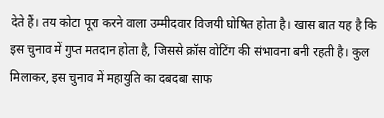देते हैं। तय कोटा पूरा करने वाला उम्मीदवार विजयी घोषित होता है। खास बात यह है कि इस चुनाव में गुप्त मतदान होता है, जिससे क्रॉस वोटिंग की संभावना बनी रहती है। कुल मिलाकर, इस चुनाव में महायुति का दबदबा साफ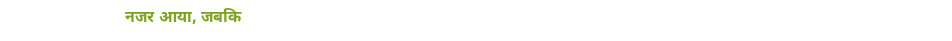नजर आया, जबकि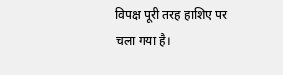विपक्ष पूरी तरह हाशिए पर चला गया है।